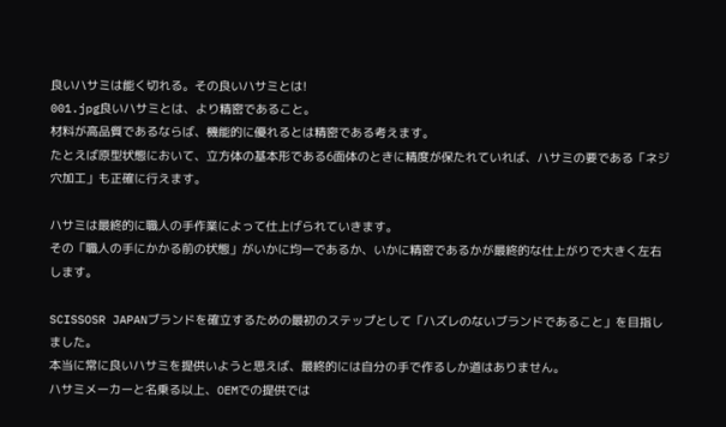良いハサミは能く切れる。その良いハサミとは!
001.jpg良いハサミとは、より精密であること。
材料が高品質であるならば、機能的に優れるとは精密である考えます。
たとえば原型状態において、立方体の基本形である6面体のときに精度が保たれていれば、ハサミの要である「ネジ穴加工」も正確に行えます。

ハサミは最終的に職人の手作業によって仕上げられていきます。
その「職人の手にかかる前の状態」がいかに均一であるか、いかに精密であるかが最終的な仕上がりで大きく左右します。

SCISSOSR JAPANブランドを確立するための最初のステップとして「ハズレのないブランドであること」を目指しました。
本当に常に良いハサミを提供いようと思えば、最終的には自分の手で作るしか道はありません。
ハサミメーカーと名乗る以上、OEMでの提供では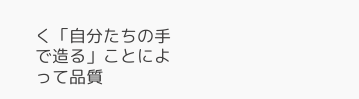く「自分たちの手で造る」ことによって品質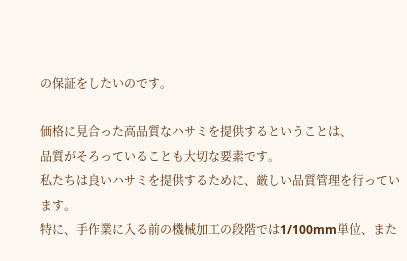の保証をしたいのです。

価格に見合った高品質なハサミを提供するということは、
品質がそろっていることも大切な要素です。
私たちは良いハサミを提供するために、厳しい品質管理を行っています。
特に、手作業に入る前の機械加工の段階では1/100mm単位、また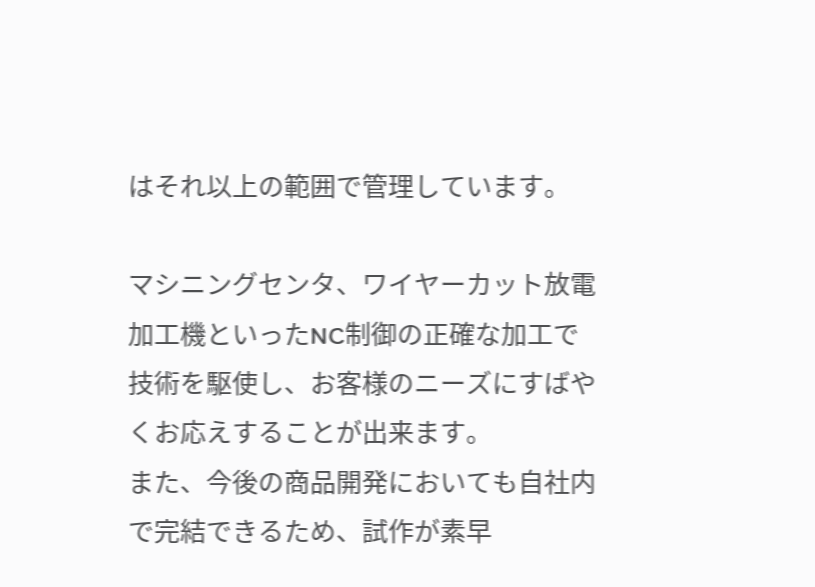はそれ以上の範囲で管理しています。

マシニングセンタ、ワイヤーカット放電加工機といったNC制御の正確な加工で技術を駆使し、お客様のニーズにすばやくお応えすることが出来ます。
また、今後の商品開発においても自社内で完結できるため、試作が素早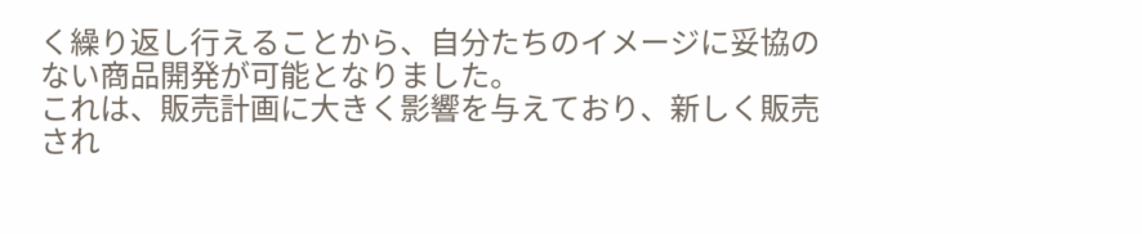く繰り返し行えることから、自分たちのイメージに妥協のない商品開発が可能となりました。
これは、販売計画に大きく影響を与えており、新しく販売され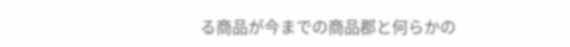る商品が今までの商品郡と何らかの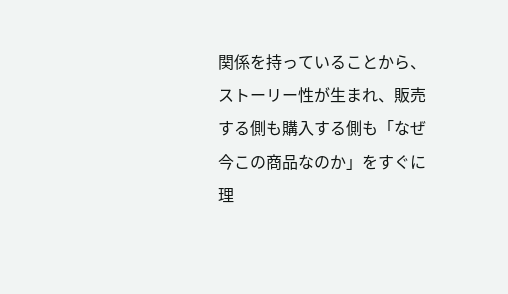関係を持っていることから、ストーリー性が生まれ、販売する側も購入する側も「なぜ今この商品なのか」をすぐに理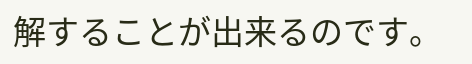解することが出来るのです。